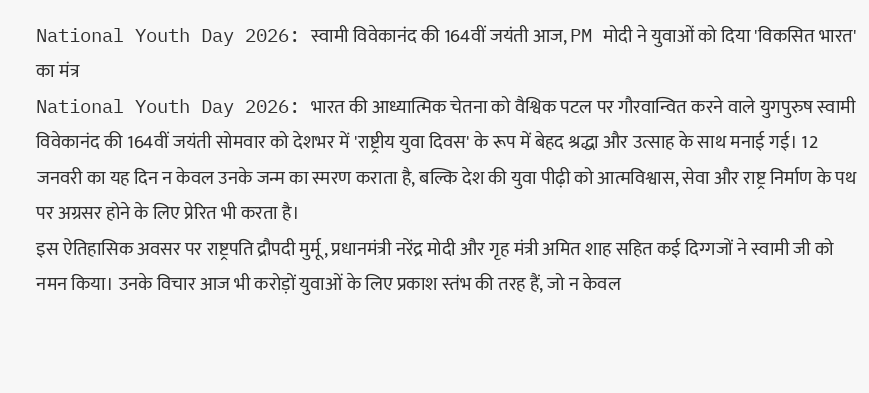National Youth Day 2026: स्वामी विवेकानंद की 164वीं जयंती आज, PM मोदी ने युवाओं को दिया 'विकसित भारत' का मंत्र
National Youth Day 2026: भारत की आध्यात्मिक चेतना को वैश्विक पटल पर गौरवान्वित करने वाले युगपुरुष स्वामी विवेकानंद की 164वीं जयंती सोमवार को देशभर में 'राष्ट्रीय युवा दिवस' के रूप में बेहद श्रद्धा और उत्साह के साथ मनाई गई। 12 जनवरी का यह दिन न केवल उनके जन्म का स्मरण कराता है, बल्कि देश की युवा पीढ़ी को आत्मविश्वास, सेवा और राष्ट्र निर्माण के पथ पर अग्रसर होने के लिए प्रेरित भी करता है।
इस ऐतिहासिक अवसर पर राष्ट्रपति द्रौपदी मुर्मू, प्रधानमंत्री नरेंद्र मोदी और गृह मंत्री अमित शाह सहित कई दिग्गजों ने स्वामी जी को नमन किया। उनके विचार आज भी करोड़ों युवाओं के लिए प्रकाश स्तंभ की तरह हैं, जो न केवल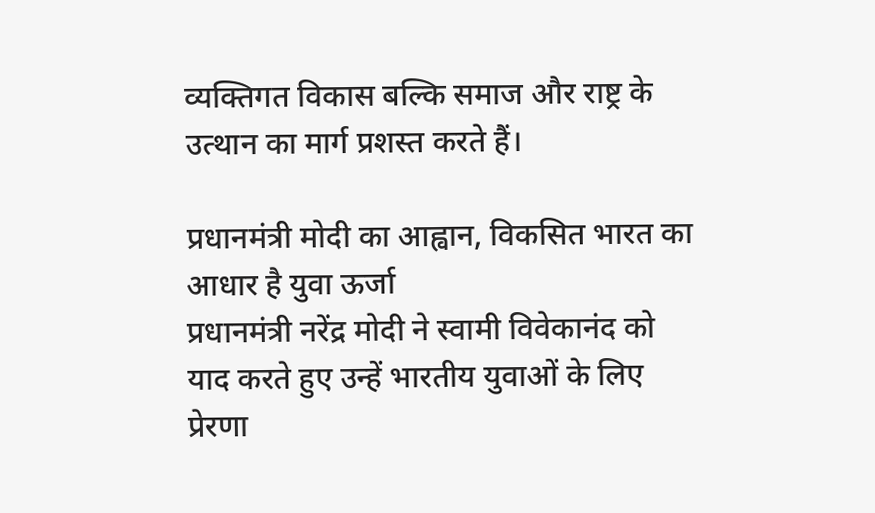व्यक्तिगत विकास बल्कि समाज और राष्ट्र के उत्थान का मार्ग प्रशस्त करते हैं।

प्रधानमंत्री मोदी का आह्वान, विकसित भारत का आधार है युवा ऊर्जा
प्रधानमंत्री नरेंद्र मोदी ने स्वामी विवेकानंद को याद करते हुए उन्हें भारतीय युवाओं के लिए प्रेरणा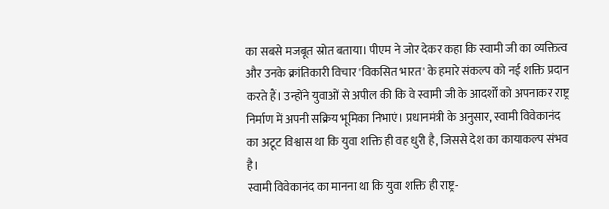का सबसे मजबूत स्रोत बताया। पीएम ने जोर देकर कहा कि स्वामी जी का व्यक्तित्व और उनके क्रांतिकारी विचार 'विकसित भारत' के हमारे संकल्प को नई शक्ति प्रदान करते हैं। उन्होंने युवाओं से अपील की कि वे स्वामी जी के आदर्शों को अपनाकर राष्ट्र निर्माण में अपनी सक्रिय भूमिका निभाएं। प्रधानमंत्री के अनुसार, स्वामी विवेकानंद का अटूट विश्वास था कि युवा शक्ति ही वह धुरी है, जिससे देश का कायाकल्प संभव है।
स्वामी विवेकानंद का मानना था कि युवा शक्ति ही राष्ट्र-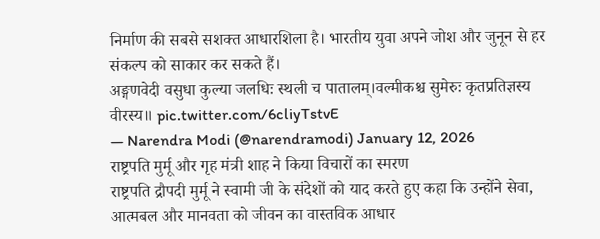निर्माण की सबसे सशक्त आधारशिला है। भारतीय युवा अपने जोश और जुनून से हर संकल्प को साकार कर सकते हैं।
अङ्गणवेदी वसुधा कुल्या जलधिः स्थली च पातालम्।वल्मीकश्च सुमेरुः कृतप्रतिज्ञस्य वीरस्य॥ pic.twitter.com/6cliyTstvE
— Narendra Modi (@narendramodi) January 12, 2026
राष्ट्रपति मुर्मू और गृह मंत्री शाह ने किया विचारों का स्मरण
राष्ट्रपति द्रौपदी मुर्मू ने स्वामी जी के संदेशों को याद करते हुए कहा कि उन्होंने सेवा, आत्मबल और मानवता को जीवन का वास्तविक आधार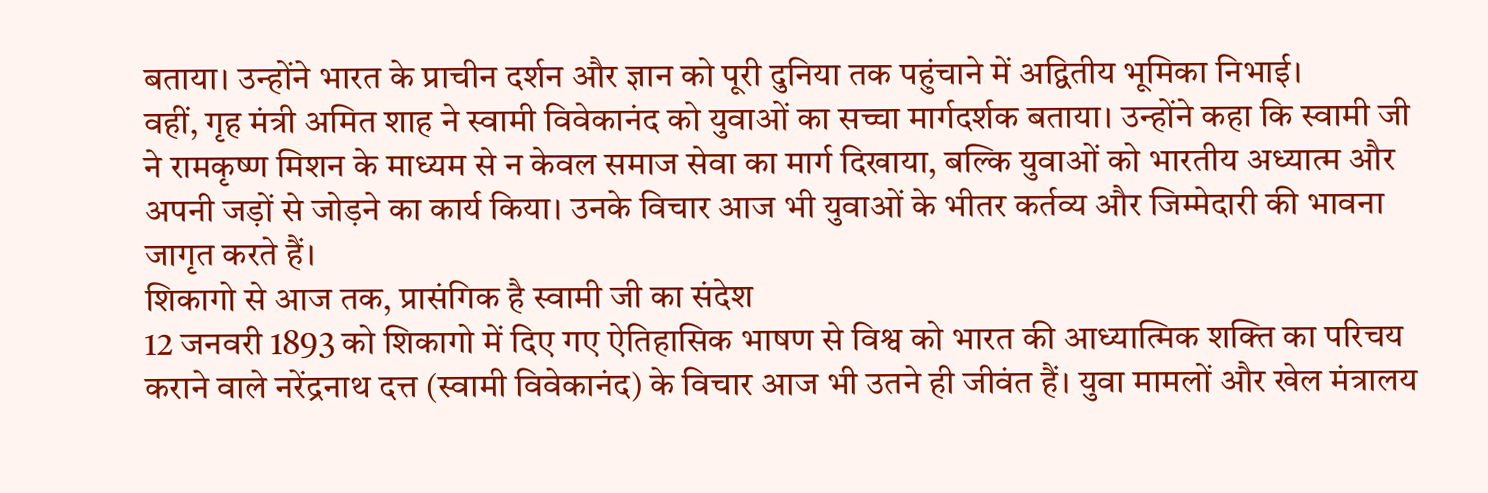बताया। उन्होंने भारत के प्राचीन दर्शन और ज्ञान को पूरी दुनिया तक पहुंचाने में अद्वितीय भूमिका निभाई।
वहीं, गृह मंत्री अमित शाह ने स्वामी विवेकानंद को युवाओं का सच्चा मार्गदर्शक बताया। उन्होंने कहा कि स्वामी जी ने रामकृष्ण मिशन के माध्यम से न केवल समाज सेवा का मार्ग दिखाया, बल्कि युवाओं को भारतीय अध्यात्म और अपनी जड़ों से जोड़ने का कार्य किया। उनके विचार आज भी युवाओं के भीतर कर्तव्य और जिम्मेदारी की भावना जागृत करते हैं।
शिकागो से आज तक, प्रासंगिक है स्वामी जी का संदेश
12 जनवरी 1893 को शिकागो में दिए गए ऐतिहासिक भाषण से विश्व को भारत की आध्यात्मिक शक्ति का परिचय कराने वाले नरेंद्रनाथ दत्त (स्वामी विवेकानंद) के विचार आज भी उतने ही जीवंत हैं। युवा मामलों और खेल मंत्रालय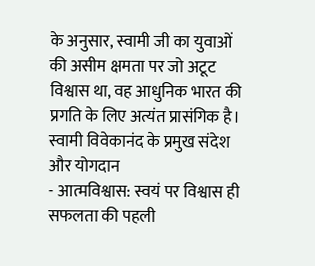के अनुसार, स्वामी जी का युवाओं की असीम क्षमता पर जो अटूट विश्वास था, वह आधुनिक भारत की प्रगति के लिए अत्यंत प्रासंगिक है।
स्वामी विवेकानंद के प्रमुख संदेश और योगदान
- आत्मविश्वास: स्वयं पर विश्वास ही सफलता की पहली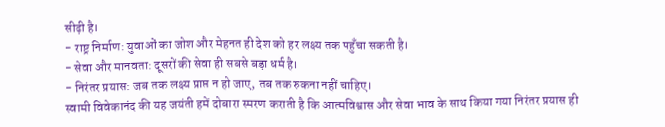सीढ़ी है।
- राष्ट्र निर्माण: युवाओं का जोश और मेहनत ही देश को हर लक्ष्य तक पहुँचा सकती है।
- सेवा और मानवता: दूसरों की सेवा ही सबसे बड़ा धर्म है।
- निरंतर प्रयास: जब तक लक्ष्य प्राप्त न हो जाए, तब तक रुकना नहीं चाहिए।
स्वामी विवेकानंद की यह जयंती हमें दोबारा स्मरण कराती है कि आत्मविश्वास और सेवा भाव के साथ किया गया निरंतर प्रयास ही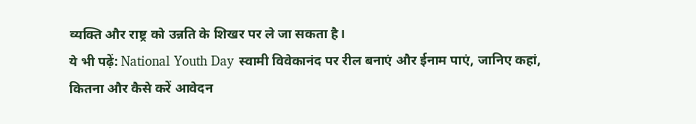व्यक्ति और राष्ट्र को उन्नति के शिखर पर ले जा सकता है।
ये भी पढ़ें: National Youth Day स्वामी विवेकानंद पर रील बनाएं और ईनाम पाएं, जानिए कहां, कितना और कैसे करें आवेदन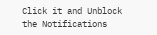Click it and Unblock the Notifications